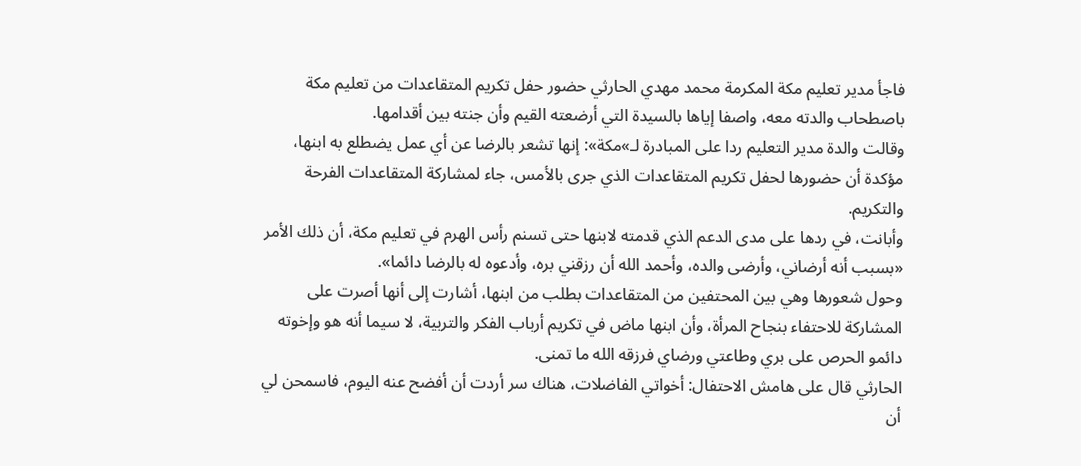فاجأ مدير تعليم مكة المكرمة محمد مهدي الحارثي حضور حفل تكريم المتقاعدات من تعليم مكة باصطحاب والدته معه، واصفا إياها بالسيدة التي أرضعته القيم وأن جنته بين أقدامها.
وقالت والدة مدير التعليم ردا على المبادرة لـ»مكة»: إنها تشعر بالرضا عن أي عمل يضطلع به ابنها، مؤكدة أن حضورها لحفل تكريم المتقاعدات الذي جرى بالأمس، جاء لمشاركة المتقاعدات الفرحة والتكريم.
وأبانت، في ردها على مدى الدعم الذي قدمته لابنها حتى تسنم رأس الهرم في تعليم مكة، أن ذلك الأمر «بسبب أنه أرضاني، وأرضى والده، وأحمد الله أن رزقني بره، وأدعوه له بالرضا دائما».
وحول شعورها وهي بين المحتفين من المتقاعدات بطلب من ابنها، أشارت إلى أنها أصرت على المشاركة للاحتفاء بنجاح المرأة، وأن ابنها ماض في تكريم أرباب الفكر والتربية، لا سيما أنه هو وإخوته دائمو الحرص على بري وطاعتي ورضاي فرزقه الله ما تمنى.
الحارثي قال على هامش الاحتفال: أخواتي الفاضلات، هناك سر أردت أن أفضح عنه اليوم، فاسمحن لي أن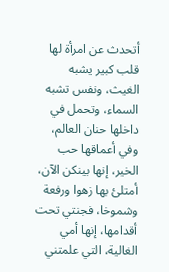أتحدث عن امرأة لها قلب كبير يشبه الغيث، ونفس تشبه السماء، وتحمل في داخلها حنان العالم، وفي أعماقها حب الخير، إنها بينكن الآن، أمتلئ بها زهوا ورفعة وشموخا، فجنتي تحت أقدامها، إنها أمي الغالية، التي علمتني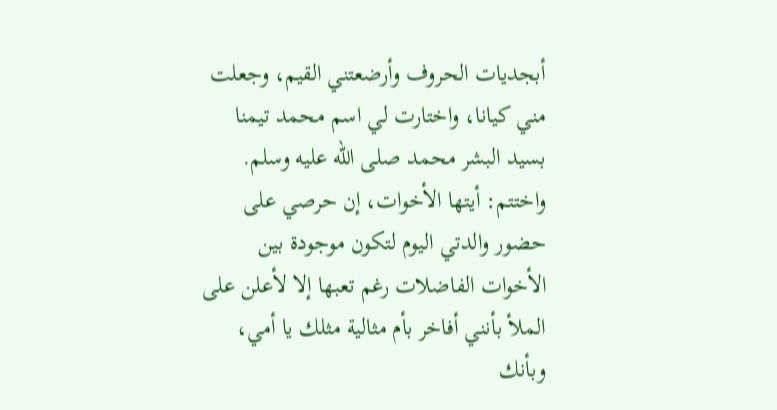أبجديات الحروف وأرضعتني القيم، وجعلت مني كيانا، واختارت لي اسم محمد تيمنا بسيد البشر محمد صلى الله عليه وسلم.
واختتم: أيتها الأخوات، إن حرصي على حضور والدتي اليوم لتكون موجودة بين الأخوات الفاضلات رغم تعبها إلا لأعلن على الملأ بأنني أفاخر بأم مثالية مثلك يا أمي، وبأنك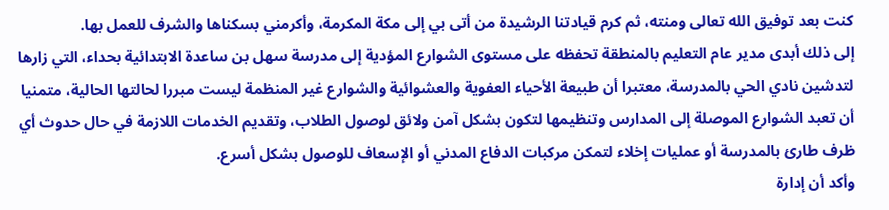كنت بعد توفيق الله تعالى ومنته، ثم كرم قيادتنا الرشيدة من أتى بي إلى مكة المكرمة، وأكرمني بسكناها والشرف للعمل بها.
إلى ذلك أبدى مدير عام التعليم بالمنطقة تحفظه على مستوى الشوارع المؤدية إلى مدرسة سهل بن ساعدة الابتدائية بحداء، التي زارها لتدشين نادي الحي بالمدرسة، معتبرا أن طبيعة الأحياء العفوية والعشوائية والشوارع غير المنظمة ليست مبررا لحالتها الحالية، متمنيا أن تعبد الشوارع الموصلة إلى المدارس وتنظيمها لتكون بشكل آمن ولائق لوصول الطلاب، وتقديم الخدمات اللازمة في حال حدوث أي ظرف طارئ بالمدرسة أو عمليات إخلاء لتمكن مركبات الدفاع المدني أو الإسعاف للوصول بشكل أسرع.
وأكد أن إدارة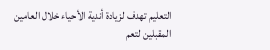التعليم تهدف لزيادة أندية الأحياء خلال العامين المقبلين لتعم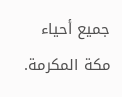جميع أحياء مكة المكرمة.